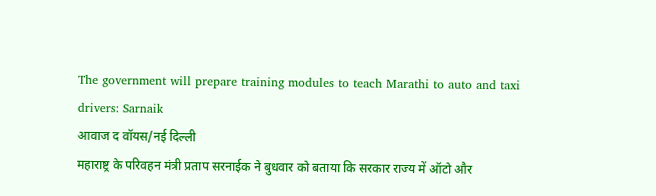The government will prepare training modules to teach Marathi to auto and taxi drivers: Sarnaik
आवाज द वॉयस/नई दिल्ली
महाराष्ट्र के परिवहन मंत्री प्रताप सरनाईक ने बुधवार को बताया कि सरकार राज्य में ऑटो और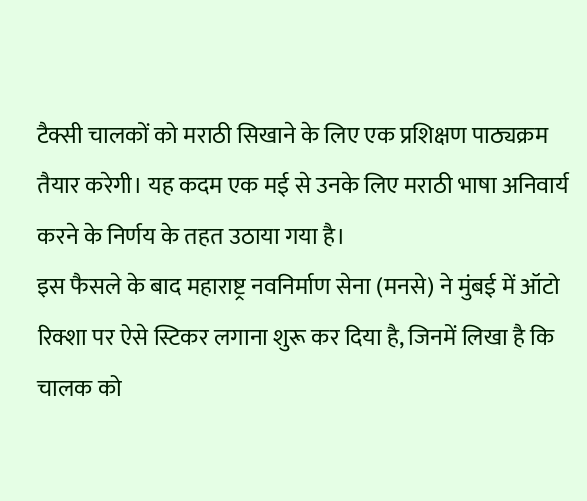टैक्सी चालकों को मराठी सिखाने के लिए एक प्रशिक्षण पाठ्यक्रम तैयार करेगी। यह कदम एक मई से उनके लिए मराठी भाषा अनिवार्य करने के निर्णय के तहत उठाया गया है।
इस फैसले के बाद महाराष्ट्र नवनिर्माण सेना (मनसे) ने मुंबई में ऑटो रिक्शा पर ऐसे स्टिकर लगाना शुरू कर दिया है, जिनमें लिखा है कि चालक को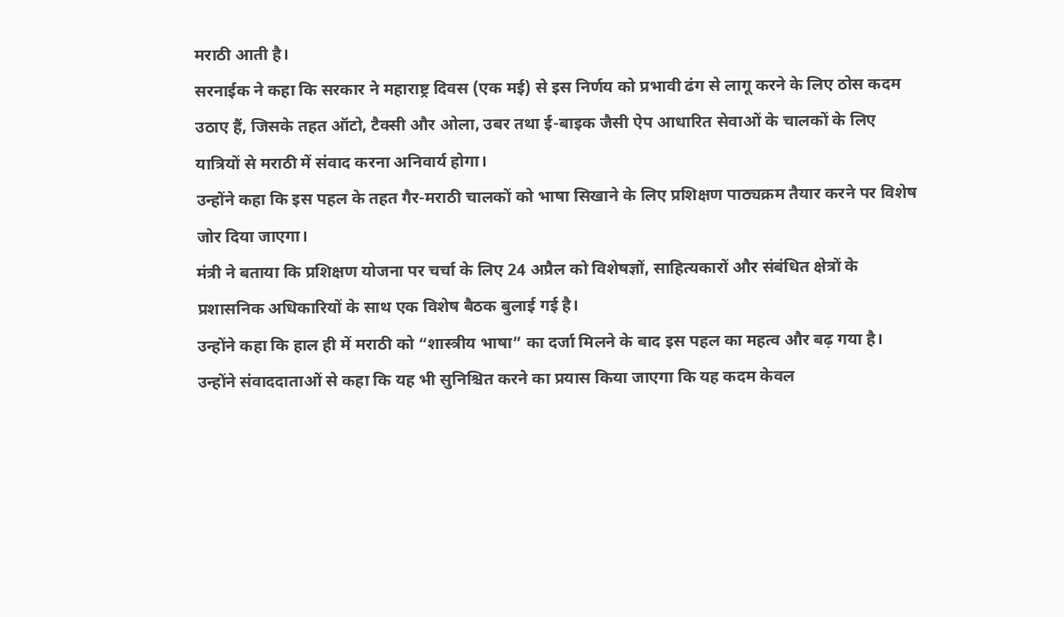मराठी आती है।
सरनाईक ने कहा कि सरकार ने महाराष्ट्र दिवस (एक मई) से इस निर्णय को प्रभावी ढंग से लागू करने के लिए ठोस कदम उठाए हैं, जिसके तहत ऑटो, टैक्सी और ओला, उबर तथा ई-बाइक जैसी ऐप आधारित सेवाओं के चालकों के लिए यात्रियों से मराठी में संवाद करना अनिवार्य होगा।
उन्होंने कहा कि इस पहल के तहत गैर-मराठी चालकों को भाषा सिखाने के लिए प्रशिक्षण पाठ्यक्रम तैयार करने पर विशेष जोर दिया जाएगा।
मंत्री ने बताया कि प्रशिक्षण योजना पर चर्चा के लिए 24 अप्रैल को विशेषज्ञों, साहित्यकारों और संबंधित क्षेत्रों के प्रशासनिक अधिकारियों के साथ एक विशेष बैठक बुलाई गई है।
उन्होंने कहा कि हाल ही में मराठी को “शास्त्रीय भाषा” का दर्जा मिलने के बाद इस पहल का महत्व और बढ़ गया है।
उन्होंने संवाददाताओं से कहा कि यह भी सुनिश्चित करने का प्रयास किया जाएगा कि यह कदम केवल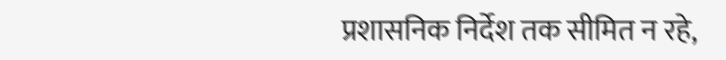प्रशासनिक निर्देश तक सीमित न रहे,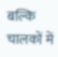बल्कि चालकों में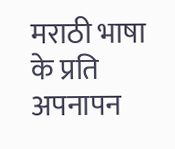मराठी भाषा के प्रति अपनापन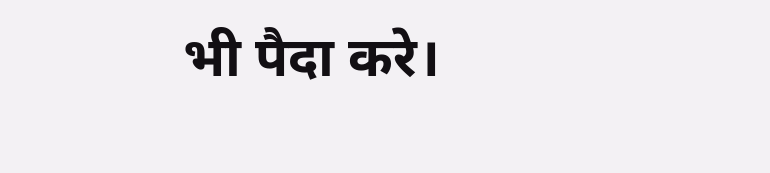भी पैदा करे।